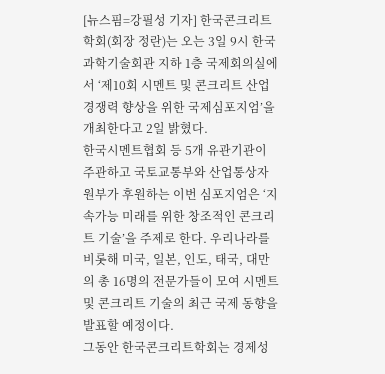[뉴스핌=강필성 기자] 한국콘크리트학회(회장 정란)는 오는 3일 9시 한국과학기술회관 지하 1층 국제회의실에서 ‘제10회 시멘트 및 콘크리트 산업 경쟁력 향상을 위한 국제심포지엄’을 개최한다고 2일 밝혔다.
한국시멘트협회 등 5개 유관기관이 주관하고 국토교통부와 산업통상자원부가 후원하는 이번 심포지엄은 ‘지속가능 미래를 위한 창조적인 콘크리트 기술’을 주제로 한다. 우리나라를 비롯해 미국, 일본, 인도, 태국, 대만의 총 16명의 전문가들이 모여 시멘트 및 콘크리트 기술의 최근 국제 동향을 발표할 예정이다.
그동안 한국콘크리트학회는 경제성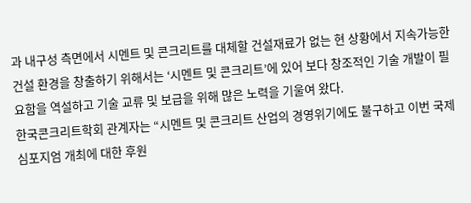과 내구성 측면에서 시멘트 및 콘크리트를 대체할 건설재료가 없는 현 상황에서 지속가능한 건설 환경을 창출하기 위해서는 ‘시멘트 및 콘크리트’에 있어 보다 창조적인 기술 개발이 필요함을 역설하고 기술 교류 및 보급을 위해 많은 노력을 기울여 왔다.
한국콘크리트학회 관계자는 “시멘트 및 콘크리트 산업의 경영위기에도 불구하고 이번 국제심포지엄 개최에 대한 후원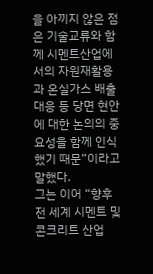을 아끼지 않은 점은 기술교류와 함께 시멘트산업에서의 자원재활용과 온실가스 배출 대응 등 당면 현안에 대한 논의의 중요성을 함께 인식했기 때문”이라고 말했다.
그는 이어 “향후 전 세계 시멘트 및 콘크리트 산업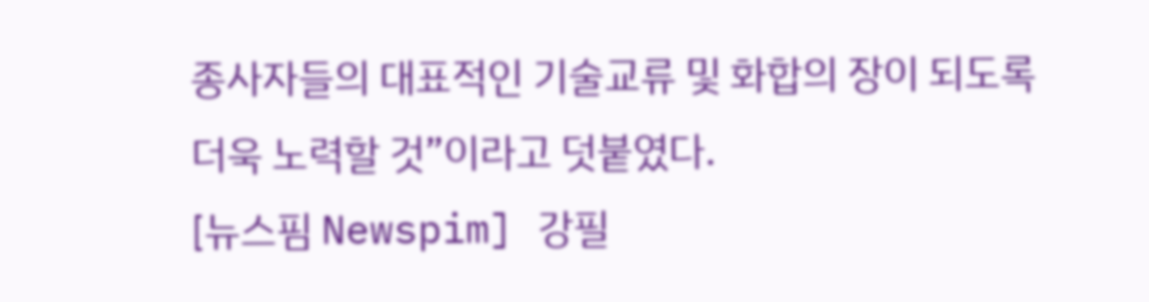종사자들의 대표적인 기술교류 및 화합의 장이 되도록 더욱 노력할 것”이라고 덧붙였다.
[뉴스핌 Newspim] 강필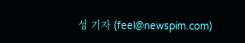성 기자 (feel@newspim.com)